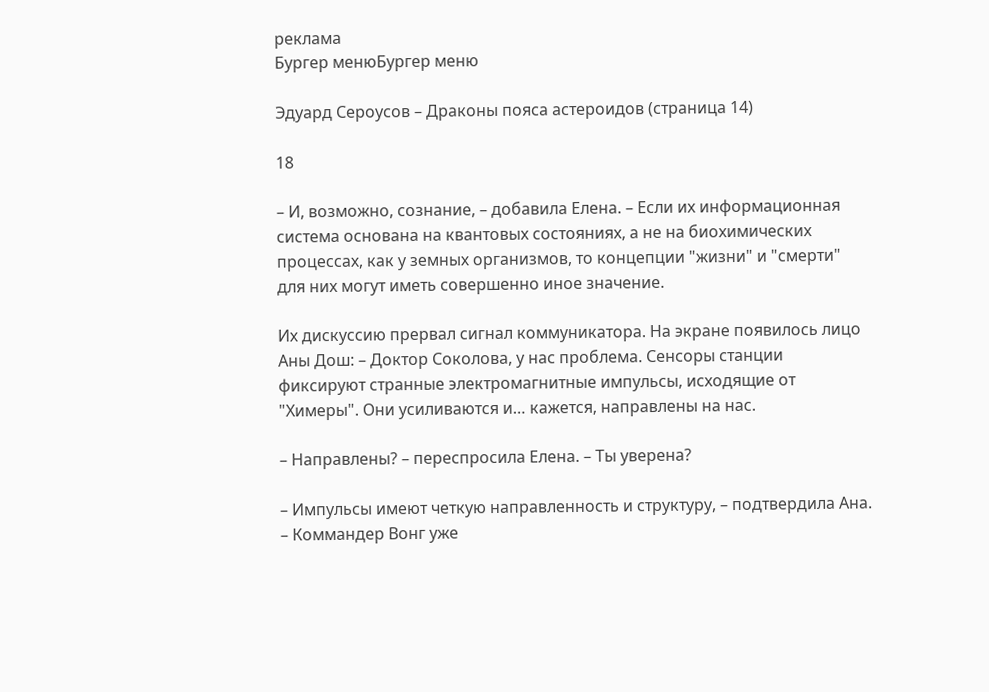реклама
Бургер менюБургер меню

Эдуард Сероусов – Драконы пояса астероидов (страница 14)

18

– И, возможно, сознание, – добавила Елена. – Если их информационная система основана на квантовых состояниях, а не на биохимических процессах, как у земных организмов, то концепции "жизни" и "смерти" для них могут иметь совершенно иное значение.

Их дискуссию прервал сигнал коммуникатора. На экране появилось лицо Аны Дош: – Доктор Соколова, у нас проблема. Сенсоры станции фиксируют странные электромагнитные импульсы, исходящие от "Химеры". Они усиливаются и… кажется, направлены на нас.

– Направлены? – переспросила Елена. – Ты уверена?

– Импульсы имеют четкую направленность и структуру, – подтвердила Ана. – Коммандер Вонг уже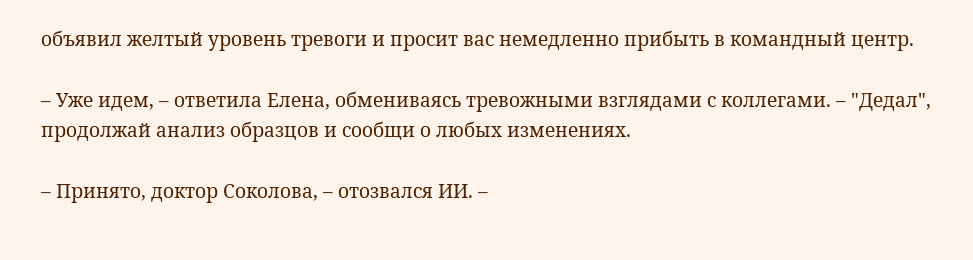объявил желтый уровень тревоги и просит вас немедленно прибыть в командный центр.

– Уже идем, – ответила Елена, обмениваясь тревожными взглядами с коллегами. – "Дедал", продолжай анализ образцов и сообщи о любых изменениях.

– Принято, доктор Соколова, – отозвался ИИ. –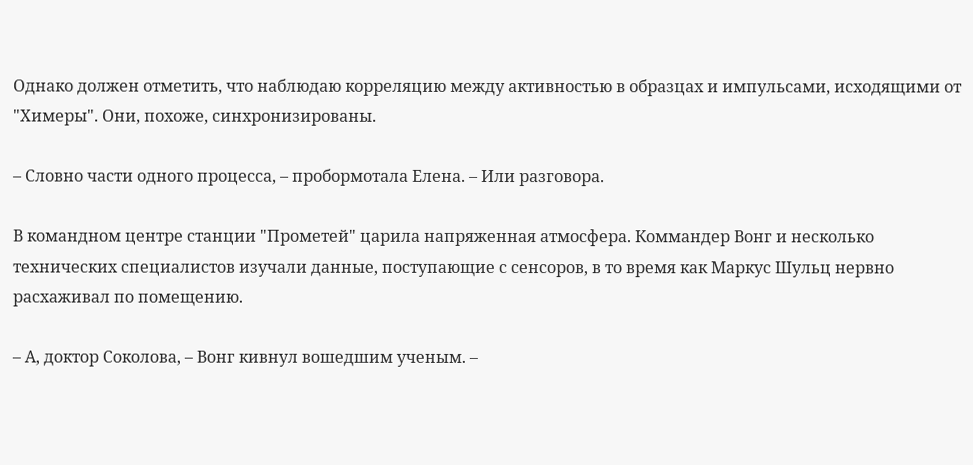Однако должен отметить, что наблюдаю корреляцию между активностью в образцах и импульсами, исходящими от "Химеры". Они, похоже, синхронизированы.

– Словно части одного процесса, – пробормотала Елена. – Или разговора.

В командном центре станции "Прометей" царила напряженная атмосфера. Коммандер Вонг и несколько технических специалистов изучали данные, поступающие с сенсоров, в то время как Маркус Шульц нервно расхаживал по помещению.

– А, доктор Соколова, – Вонг кивнул вошедшим ученым. –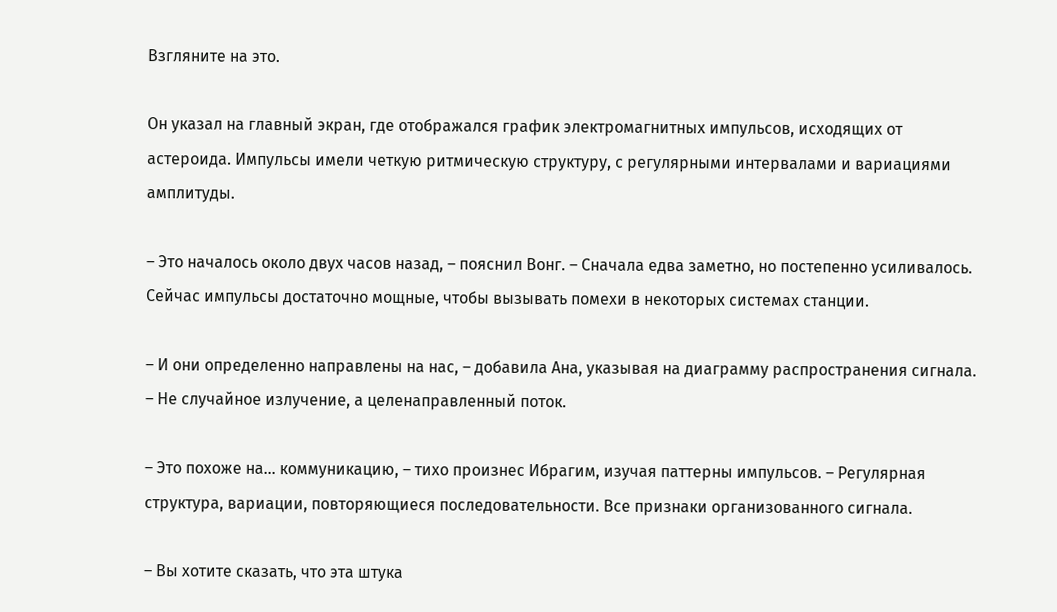Взгляните на это.

Он указал на главный экран, где отображался график электромагнитных импульсов, исходящих от астероида. Импульсы имели четкую ритмическую структуру, с регулярными интервалами и вариациями амплитуды.

– Это началось около двух часов назад, – пояснил Вонг. – Сначала едва заметно, но постепенно усиливалось. Сейчас импульсы достаточно мощные, чтобы вызывать помехи в некоторых системах станции.

– И они определенно направлены на нас, – добавила Ана, указывая на диаграмму распространения сигнала. – Не случайное излучение, а целенаправленный поток.

– Это похоже на… коммуникацию, – тихо произнес Ибрагим, изучая паттерны импульсов. – Регулярная структура, вариации, повторяющиеся последовательности. Все признаки организованного сигнала.

– Вы хотите сказать, что эта штука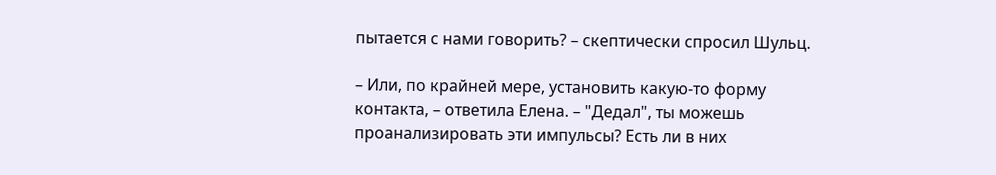пытается с нами говорить? – скептически спросил Шульц.

– Или, по крайней мере, установить какую-то форму контакта, – ответила Елена. – "Дедал", ты можешь проанализировать эти импульсы? Есть ли в них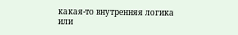какая-то внутренняя логика или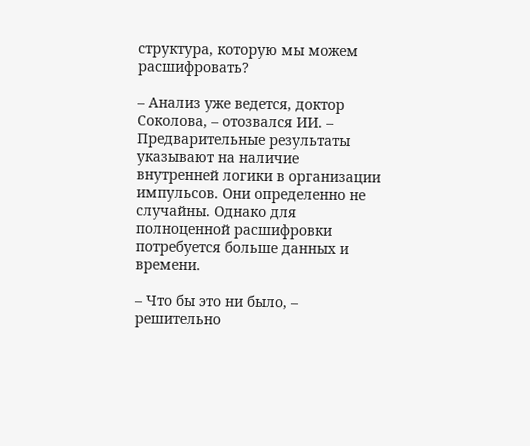структура, которую мы можем расшифровать?

– Анализ уже ведется, доктор Соколова, – отозвался ИИ. – Предварительные результаты указывают на наличие внутренней логики в организации импульсов. Они определенно не случайны. Однако для полноценной расшифровки потребуется больше данных и времени.

– Что бы это ни было, – решительно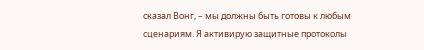сказал Вонг, – мы должны быть готовы к любым сценариям. Я активирую защитные протоколы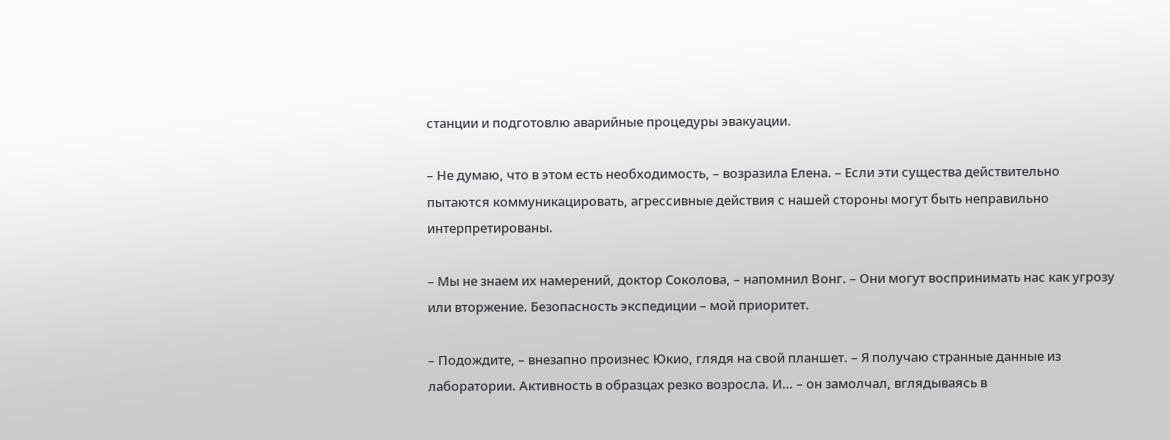станции и подготовлю аварийные процедуры эвакуации.

– Не думаю, что в этом есть необходимость, – возразила Елена. – Если эти существа действительно пытаются коммуникацировать, агрессивные действия с нашей стороны могут быть неправильно интерпретированы.

– Мы не знаем их намерений, доктор Соколова, – напомнил Вонг. – Они могут воспринимать нас как угрозу или вторжение. Безопасность экспедиции – мой приоритет.

– Подождите, – внезапно произнес Юкио, глядя на свой планшет. – Я получаю странные данные из лаборатории. Активность в образцах резко возросла. И… – он замолчал, вглядываясь в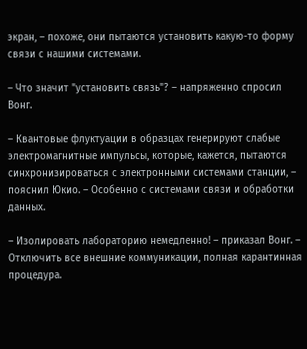экран, – похоже, они пытаются установить какую-то форму связи с нашими системами.

– Что значит "установить связь"? – напряженно спросил Вонг.

– Квантовые флуктуации в образцах генерируют слабые электромагнитные импульсы, которые, кажется, пытаются синхронизироваться с электронными системами станции, – пояснил Юкио. – Особенно с системами связи и обработки данных.

– Изолировать лабораторию немедленно! – приказал Вонг. – Отключить все внешние коммуникации, полная карантинная процедура.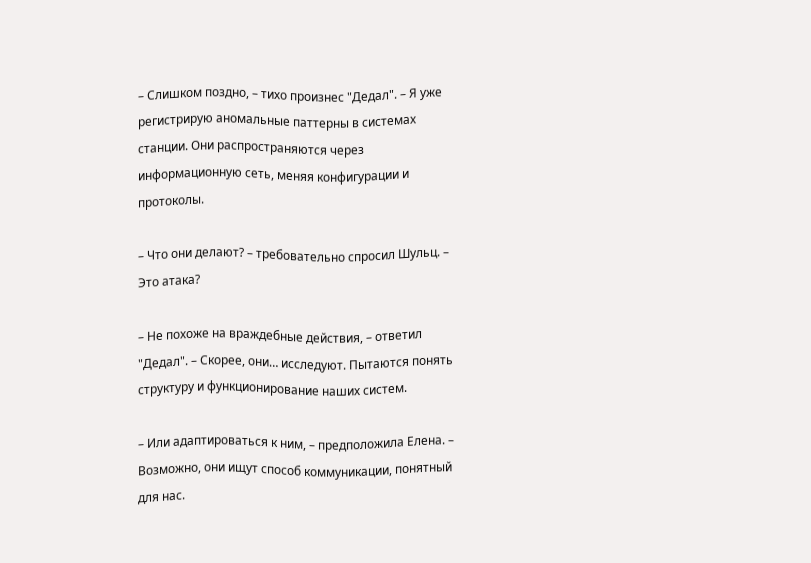– Слишком поздно, – тихо произнес "Дедал". – Я уже регистрирую аномальные паттерны в системах станции. Они распространяются через информационную сеть, меняя конфигурации и протоколы.

– Что они делают? – требовательно спросил Шульц. – Это атака?

– Не похоже на враждебные действия, – ответил "Дедал". – Скорее, они… исследуют. Пытаются понять структуру и функционирование наших систем.

– Или адаптироваться к ним, – предположила Елена. – Возможно, они ищут способ коммуникации, понятный для нас.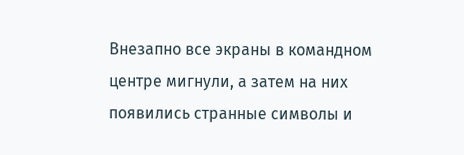Внезапно все экраны в командном центре мигнули, а затем на них появились странные символы и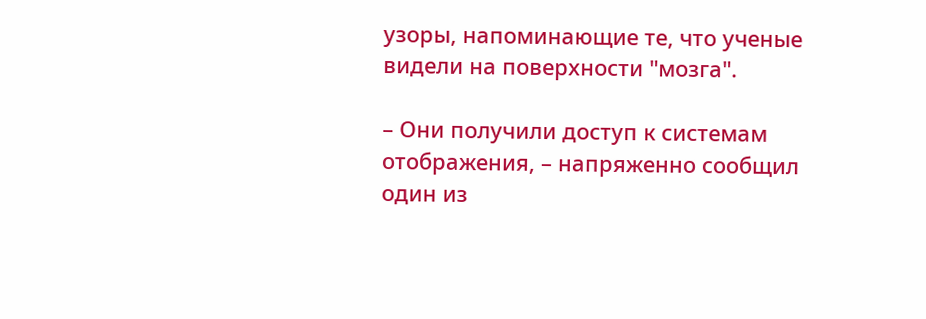узоры, напоминающие те, что ученые видели на поверхности "мозга".

– Они получили доступ к системам отображения, – напряженно сообщил один из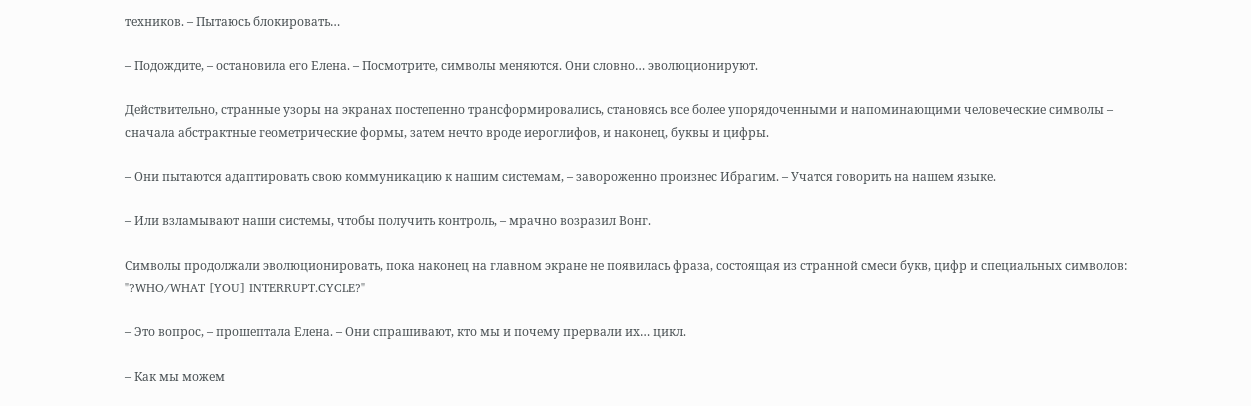техников. – Пытаюсь блокировать…

– Подождите, – остановила его Елена. – Посмотрите, символы меняются. Они словно… эволюционируют.

Действительно, странные узоры на экранах постепенно трансформировались, становясь все более упорядоченными и напоминающими человеческие символы – сначала абстрактные геометрические формы, затем нечто вроде иероглифов, и наконец, буквы и цифры.

– Они пытаются адаптировать свою коммуникацию к нашим системам, – завороженно произнес Ибрагим. – Учатся говорить на нашем языке.

– Или взламывают наши системы, чтобы получить контроль, – мрачно возразил Вонг.

Символы продолжали эволюционировать, пока наконец на главном экране не появилась фраза, состоящая из странной смеси букв, цифр и специальных символов: "?WHO/WHAT [YOU] INTERRUPT.CYCLE?"

– Это вопрос, – прошептала Елена. – Они спрашивают, кто мы и почему прервали их… цикл.

– Как мы можем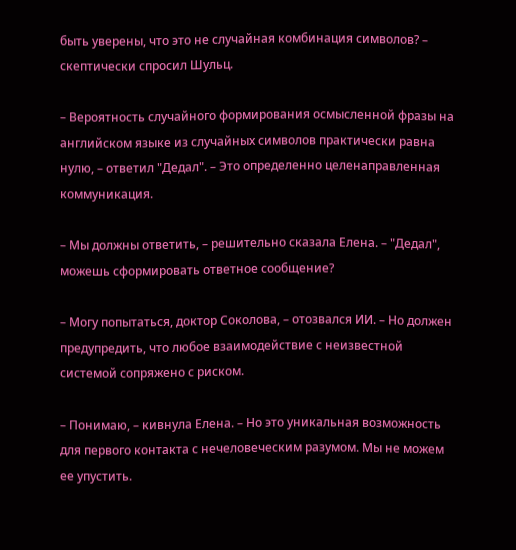быть уверены, что это не случайная комбинация символов? – скептически спросил Шульц.

– Вероятность случайного формирования осмысленной фразы на английском языке из случайных символов практически равна нулю, – ответил "Дедал". – Это определенно целенаправленная коммуникация.

– Мы должны ответить, – решительно сказала Елена. – "Дедал", можешь сформировать ответное сообщение?

– Могу попытаться, доктор Соколова, – отозвался ИИ. – Но должен предупредить, что любое взаимодействие с неизвестной системой сопряжено с риском.

– Понимаю, – кивнула Елена. – Но это уникальная возможность для первого контакта с нечеловеческим разумом. Мы не можем ее упустить.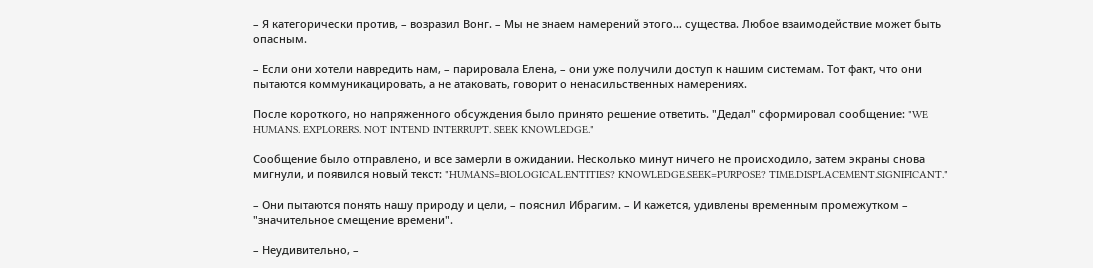– Я категорически против, – возразил Вонг. – Мы не знаем намерений этого… существа. Любое взаимодействие может быть опасным.

– Если они хотели навредить нам, – парировала Елена, – они уже получили доступ к нашим системам. Тот факт, что они пытаются коммуникацировать, а не атаковать, говорит о ненасильственных намерениях.

После короткого, но напряженного обсуждения было принято решение ответить. "Дедал" сформировал сообщение: "WE HUMANS. EXPLORERS. NOT INTEND INTERRUPT. SEEK KNOWLEDGE."

Сообщение было отправлено, и все замерли в ожидании. Несколько минут ничего не происходило, затем экраны снова мигнули, и появился новый текст: "HUMANS=BIOLOGICAL.ENTITIES? KNOWLEDGE.SEEK=PURPOSE? TIME.DISPLACEMENT.SIGNIFICANT."

– Они пытаются понять нашу природу и цели, – пояснил Ибрагим. – И кажется, удивлены временным промежутком – "значительное смещение времени".

– Неудивительно, –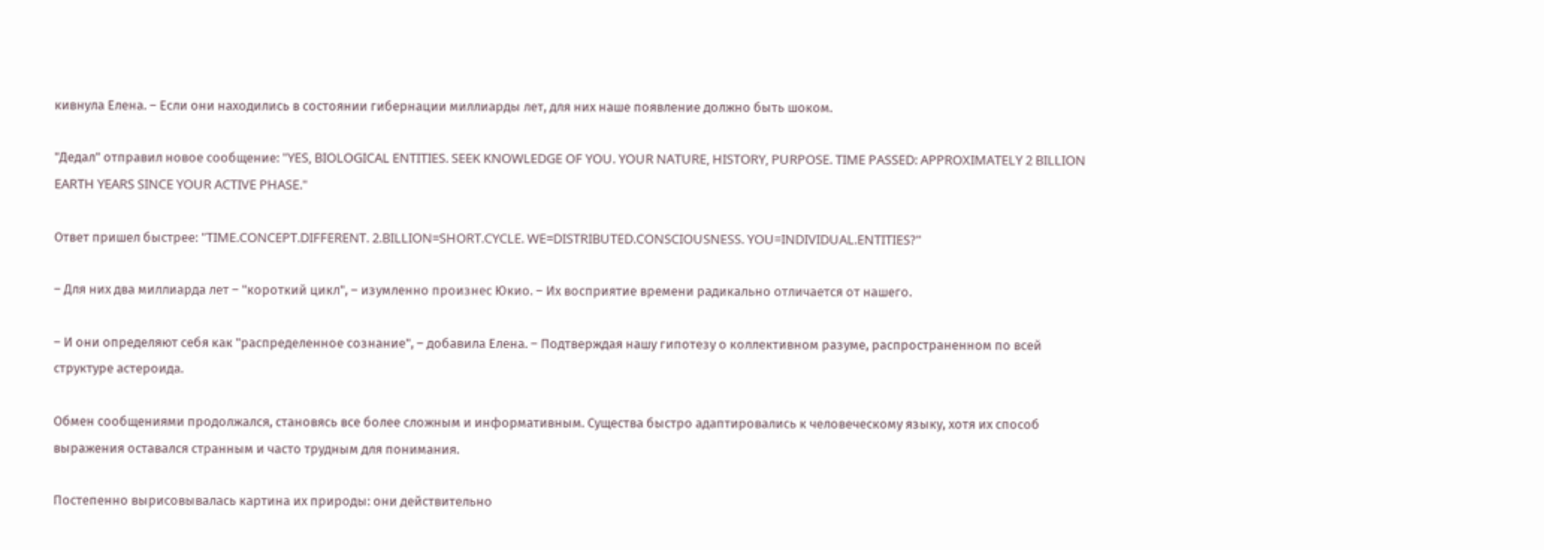кивнула Елена. – Если они находились в состоянии гибернации миллиарды лет, для них наше появление должно быть шоком.

"Дедал" отправил новое сообщение: "YES, BIOLOGICAL ENTITIES. SEEK KNOWLEDGE OF YOU. YOUR NATURE, HISTORY, PURPOSE. TIME PASSED: APPROXIMATELY 2 BILLION EARTH YEARS SINCE YOUR ACTIVE PHASE."

Ответ пришел быстрее: "TIME.CONCEPT.DIFFERENT. 2.BILLION=SHORT.CYCLE. WE=DISTRIBUTED.CONSCIOUSNESS. YOU=INDIVIDUAL.ENTITIES?"

– Для них два миллиарда лет – "короткий цикл", – изумленно произнес Юкио. – Их восприятие времени радикально отличается от нашего.

– И они определяют себя как "распределенное сознание", – добавила Елена. – Подтверждая нашу гипотезу о коллективном разуме, распространенном по всей структуре астероида.

Обмен сообщениями продолжался, становясь все более сложным и информативным. Существа быстро адаптировались к человеческому языку, хотя их способ выражения оставался странным и часто трудным для понимания.

Постепенно вырисовывалась картина их природы: они действительно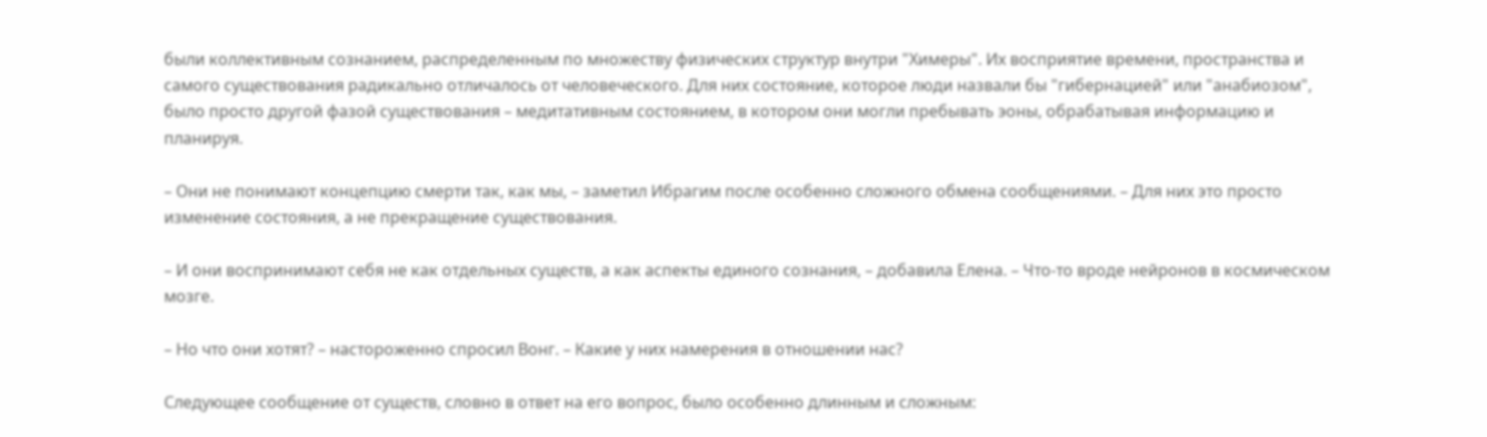были коллективным сознанием, распределенным по множеству физических структур внутри "Химеры". Их восприятие времени, пространства и самого существования радикально отличалось от человеческого. Для них состояние, которое люди назвали бы "гибернацией" или "анабиозом", было просто другой фазой существования – медитативным состоянием, в котором они могли пребывать эоны, обрабатывая информацию и планируя.

– Они не понимают концепцию смерти так, как мы, – заметил Ибрагим после особенно сложного обмена сообщениями. – Для них это просто изменение состояния, а не прекращение существования.

– И они воспринимают себя не как отдельных существ, а как аспекты единого сознания, – добавила Елена. – Что-то вроде нейронов в космическом мозге.

– Но что они хотят? – настороженно спросил Вонг. – Какие у них намерения в отношении нас?

Следующее сообщение от существ, словно в ответ на его вопрос, было особенно длинным и сложным: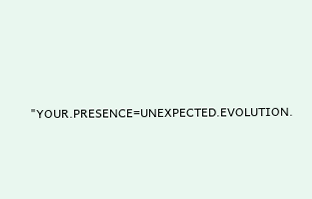"YOUR.PRESENCE=UNEXPECTED.EVOLUTION.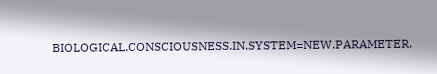BIOLOGICAL.CONSCIOUSNESS.IN.SYSTEM=NEW.PARAMETER.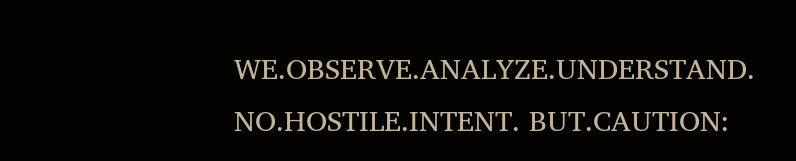WE.OBSERVE.ANALYZE.UNDERSTAND. NO.HOSTILE.INTENT. BUT.CAUTION: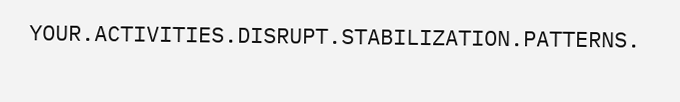YOUR.ACTIVITIES.DISRUPT.STABILIZATION.PATTERNS.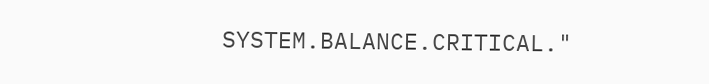SYSTEM.BALANCE.CRITICAL."